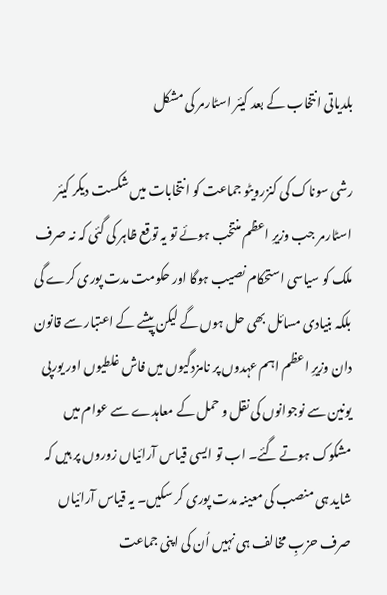بلدیاتی انتخاب کے بعد کیئر اسٹارمر کی مشکل

رشی سوناک کی کنزرویٹو جماعت کو انتخابات میں شکست دیکر کیئر اسٹارمر جب وزیرِ اعظم منتخب ہوئے تو یہ توقع ظاہر کی گئی کہ نہ صرف ملک کو سیاسی استحکام نصیب ہوگا اور حکومت مدت پوری کرے گی بلکہ بنیادی مسائل بھی حل ہوں گے لیکن پیشے کے اعتبار سے قانون دان وزیرِ اعظم اہم عہدوں پر نامزدگیوں میں فاش غلطیوں اور یورپی یونین سے نوجوانوں کی نقل و حمل کے معاہدے سے عوام میں مشکوک ہوتے گئے۔ اب تو ایسی قیاس آرائیاں زوروں پر ہیں کہ شاید ہی منصب کی معینہ مدت پوری کر سکیں۔ یہ قیاس آرائیاں صرف حزبِ مخالف ہی نہیں اُن کی اپنی جماعت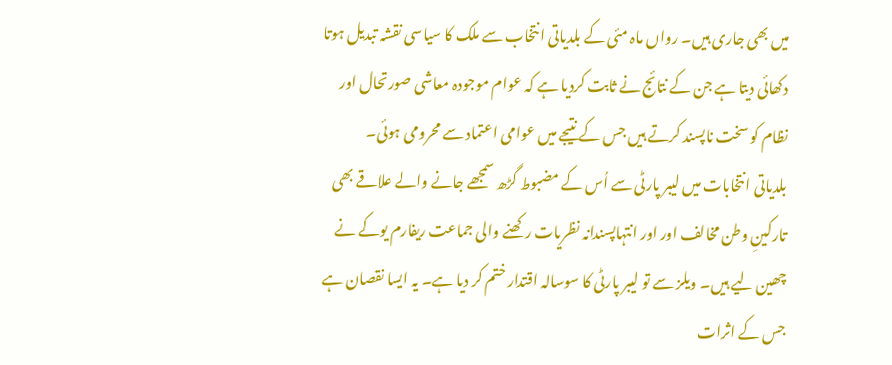میں بھی جاری ہیں۔ رواں ماہ مئی کے بلدیاتی انتخاب سے ملک کا سیاسی نقشہ تبدیل ہوتا دکھائی دیتا ہے جن کے نتائج نے ثابت کردیا ہے کہ عوام موجودہ معاشی صورتحال اور نظام کو سخت ناپسند کرتے ہیں جس کے نتیجے میں عوامی اعتماد سے محرومی ہوئی۔
بلدیاتی انتخابات میں لیبر پارٹی سے اُس کے مضبوط گڑھ سمجھے جانے والے علاقے بھی تارکینِ وطن مخالف اور اور انتہاپسندانہ نظریات رکھنے والی جماعت ریفارم یوکے نے چھین لیے ہیں۔ ویلز سے تو لیبر پارٹی کا سوسالہ اقتدار ختم کر دیا ہے۔ یہ ایسا نقصان ہے جس کے اثرات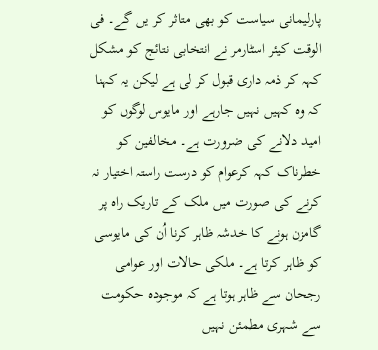پارلیمانی سیاست کو بھی متاثر کر یں گے۔ فی الوقت کیئر اسٹارمر نے انتخابی نتائج کو مشکل کہہ کر ذمہ داری قبول کر لی ہے لیکن یہ کہنا کہ وہ کہیں نہیں جارہے اور مایوس لوگوں کو امید دلانے کی ضرورت ہے۔ مخالفین کو خطرناک کہہ کرعوام کو درست راستہ اختیار نہ کرنے کی صورت میں ملک کے تاریک راہ پر گامزن ہونے کا خدشہ ظاہر کرنا اُن کی مایوسی کو ظاہر کرتا ہے۔ ملکی حالات اور عوامی رجحان سے ظاہر ہوتا ہے کہ موجودہ حکومت سے شہری مطمئن نہیں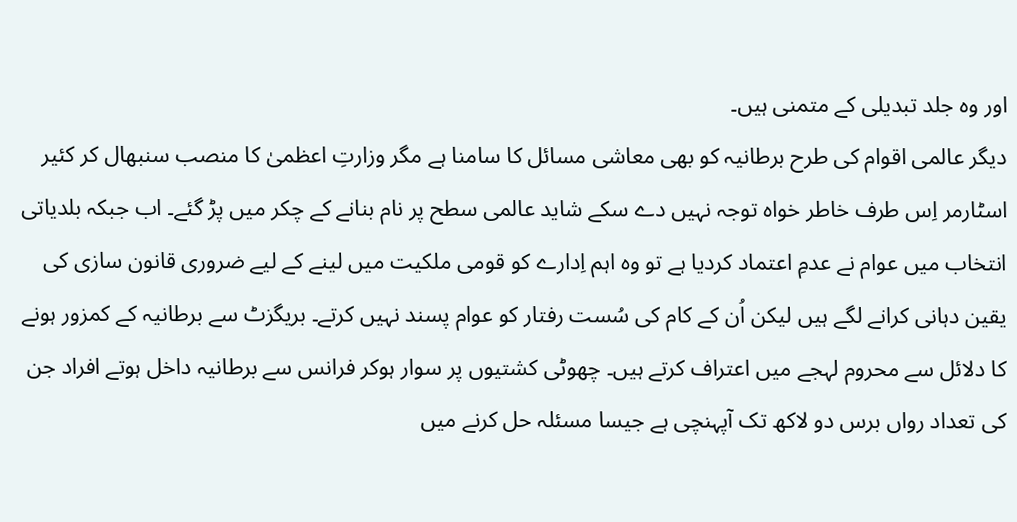اور وہ جلد تبدیلی کے متمنی ہیں۔
دیگر عالمی اقوام کی طرح برطانیہ کو بھی معاشی مسائل کا سامنا ہے مگر وزارتِ اعظمیٰ کا منصب سنبھال کر کئیر اسٹارمر اِس طرف خاطر خواہ توجہ نہیں دے سکے شاید عالمی سطح پر نام بنانے کے چکر میں پڑ گئے۔ اب جبکہ بلدیاتی انتخاب میں عوام نے عدمِ اعتماد کردیا ہے تو وہ اہم اِدارے کو قومی ملکیت میں لینے کے لیے ضروری قانون سازی کی یقین دہانی کرانے لگے ہیں لیکن اُن کے کام کی سُست رفتار کو عوام پسند نہیں کرتے۔ بریگزٹ سے برطانیہ کے کمزور ہونے کا دلائل سے محروم لہجے میں اعتراف کرتے ہیں۔ چھوٹی کشتیوں پر سوار ہوکر فرانس سے برطانیہ داخل ہوتے افراد جن کی تعداد رواں برس دو لاکھ تک آپہنچی ہے جیسا مسئلہ حل کرنے میں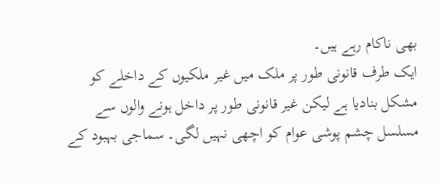بھی ناکام رہے ہیں۔
ایک طرف قانونی طور پر ملک میں غیر ملکیوں کے داخلے کو مشکل بنادیا ہے لیکن غیر قانونی طور پر داخل ہونے والوں سے مسلسل چشم پوشی عوام کو اچھی نہیں لگی۔ سماجی بہبود کے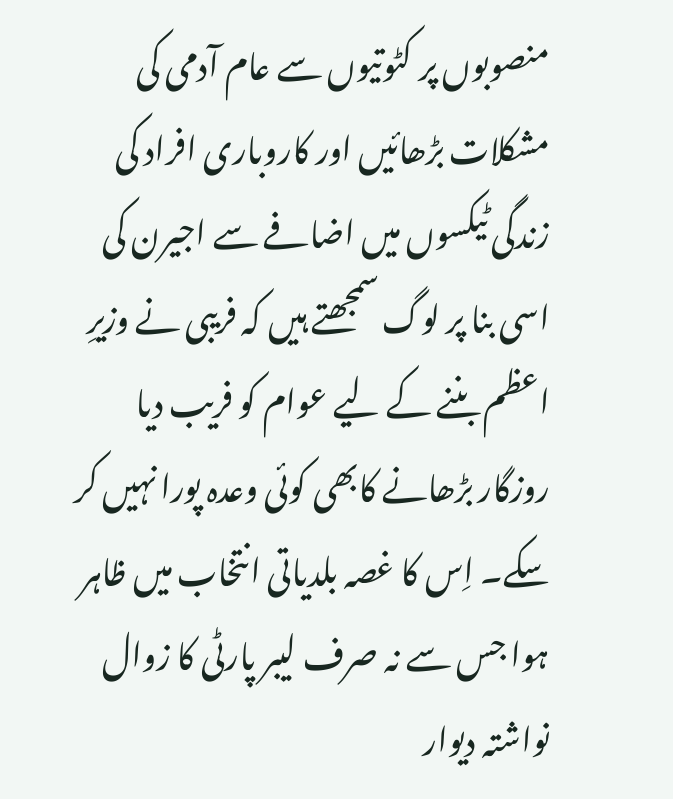منصوبوں پر کٹوتیوں سے عام آدمی کی مشکلات بڑھائیں اور کاروباری افراد کی زندگی ٹیکسوں میں اضافے سے اجیرن کی اسی بنا پر لوگ سمجھتے ہیں کہ فریبی نے وزیرِ اعظم بننے کے لیے عوام کو فریب دیا روزگار بڑھانے کابھی کوئی وعدہ پورا نہیں کر سکے۔ اِس کا غصہ بلدیاتی انتخاب میں ظاہر ہوا جس سے نہ صرف لیبر پارٹی کا زوال نواشتہ دیوار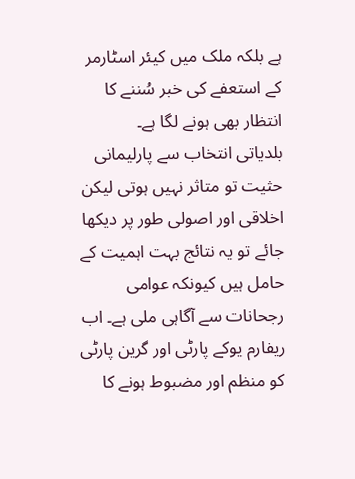ہے بلکہ ملک میں کیئر اسٹارمر کے استعفے کی خبر سُننے کا انتظار بھی ہونے لگا ہے۔
بلدیاتی انتخاب سے پارلیمانی حثیت تو متاثر نہیں ہوتی لیکن اخلاقی اور اصولی طور پر دیکھا جائے تو یہ نتائج بہت اہمیت کے حامل ہیں کیونکہ عوامی رجحانات سے آگاہی ملی ہے۔ اب ریفارم یوکے پارٹی اور گرین پارٹی کو منظم اور مضبوط ہونے کا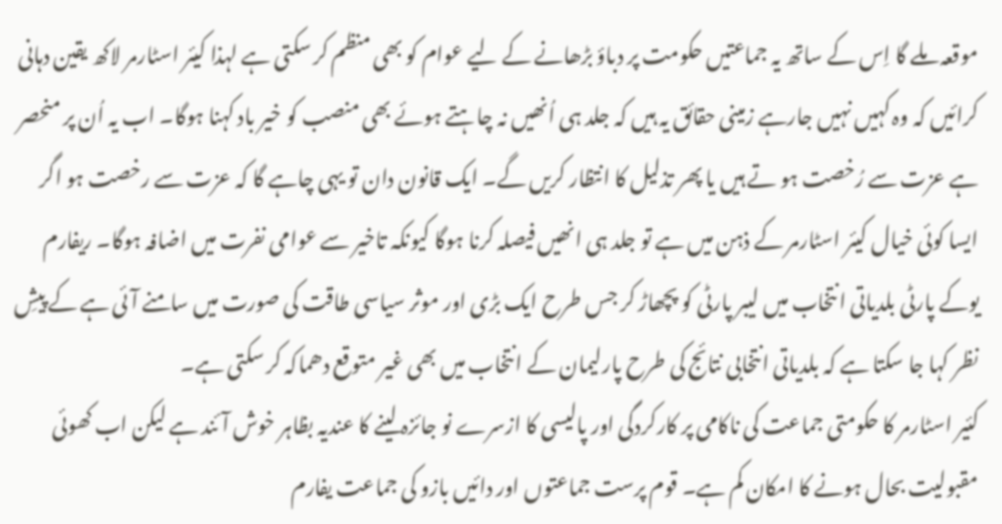موقعہ ملے گا اِس کے ساتھ یہ جماعتیں حکومت پر دباؤ بڑھانے کے لیے عوام کو بھی منظم کر سکتی ہے لہذا کیئر اسٹارمر لاکھ یقین دہانی کرائیں کہ وہ کہیں نہیں جارہے زمینی حقائق یہ ہیں کہ جلد ہی اُنھیں نہ چاہتے ہوئے بھی منصب کو خیر باد کہنا ہوگا۔ اب یہ اُن پر منحصر ہے عزت سے رُخصت ہو تے ہیں یا پھر تذلیل کا انتظار کریں گے۔ ایک قانون دان تو یہی چاہے گا کہ عزت سے رخصت ہو اگر ایسا کوئی خیال کیئر اسٹارمر کے ذہن میں ہے تو جلد ہی انھیں فیصلہ کرنا ہوگا کیونکہ تاخیر سے عوامی نفرت میں اضافہ ہوگا۔ ریفارم یوکے پارٹی بلدیاتی انتخاب میں لیبر پارٹی کو پچھاڑ کر جس طرح ایک بڑی اور موثر سیاسی طاقت کی صورت میں سامنے آئی ہے کے پیشِ نظر کہا جا سکتا ہے کہ بلدیاتی انتخابی نتائج کی طرح پارلیمان کے انتخاب میں بھی غیر متوقع دھماکہ کر سکتی ہے۔
کئیر اسٹارمر کا حکومتی جماعت کی ناکامی پر کارکردگی اور پالیسی کا ازسرے نو جائزہ لینے کا عندیہ بظاہر خوش آئند ہے لیکن اب کھوئی مقبولیت بحال ہونے کا امکان کم ہے۔ قوم پرست جماعتوں اور دائیں بازو کی جماعت یفارم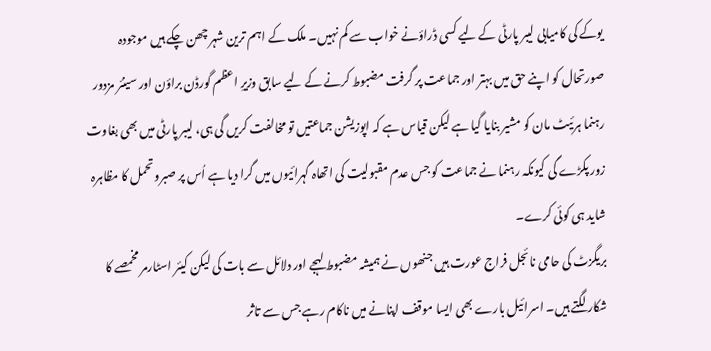یوکے کی کامیابی لیبر پارٹی کے لیے کسی ڈراؤنے خواب سے کم نہیں۔ ملک کے اہم ترین شہر چھن چکے ہیں موجودہ صورتحال کو اپنے حق میں بہتر اور جماعت پر گرفت مضبوط کرنے کے لیے سابق وزیرِ اعظم گورڈن براؤن اور سینئر مزدور رہنما ہرئیٹ مان کو مشیر بنایا گیا ہے لیکن قیاس ہے کہ اپوزیشن جماعتیں تو مخالفت کریں گی ہی، لیبر پارٹی میں بھی بغاوت زور پکڑے گی کیونکہ رہنما نے جماعت کو جس عدم مقبولیت کی اتھاہ گہرائیوں میں گرا دیا ہے اُس پر صبروتحمل کا مظاہرہ شاید ہی کوئی کرے۔
بریگزٹ کی حامی نائجل فراج عورت ہیں جنھوں نے ہمیشہ مضبوط لہجے اور دلائل سے بات کی لیکن کیئر اسٹارمر مخمصے کا شکار لگتے ہیں۔ اسرائیل بارے بھی ایسا موقف اپنانے میں ناکام رہے جس سے تاثر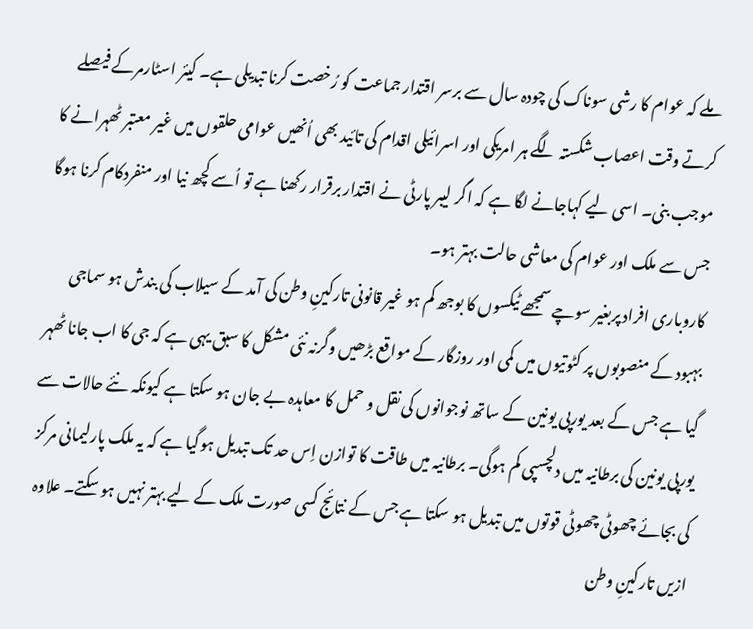ملے کہ عوام کا رشی سوناک کی چودہ سال سے برسر اقتدار جماعت کو رُخصت کرنا تبدیلی ہے۔ کیئر اسٹارمرکے فیصلے کرتے وقت اعصاب شکستہ لگے ہر امریکی اور اسرائیلی اقدام کی تائید بھی اُنھیں عوامی حلقوں میں غیر معتبر ٹھہرانے کا موجب بنی۔ اسی لیے کہاجانے لگا ہے کہ اگر لیبر پارٹی نے اقتدار برقرار رکھنا ہے تو اُسے کچھ نیا اور منفردکام کرنا ہوگا جس سے ملک اور عوام کی معاشی حالت بہتر ہو۔
کاروباری افراد پربغیر سوچے سمجھے ٹیکسوں کا بوجھ کم ہو غیر قانونی تارکینِ وطن کی آمد کے سیلاب کی بندش ہو سماجی بہبود کے منصوبوں پر کٹوتیوں میں کمی اور روزگار کے مواقع بڑھیں وگرنہ نئی مشکل کا سبق یہی ہے کہ جی کا اب جانا ٹھہر گیا ہے جس کے بعد یورپی یونین کے ساتھ نوجوانوں کی نقل و حمل کا معاہدہ بے جان ہو سکتا ہے کیونکہ نئے حالات سے یورپی یونین کی برطانیہ میں دلچسپی کم ہوگی۔ برطانیہ میں طاقت کا توازن اِس حد تک تبدیل ہوگیا ہے کہ یہ ملک پارلیمانی مرکز کی بجائے چھوٹی چھوٹی قوتوں میں تبدیل ہو سکتا ہے جس کے نتائج کسی صورت ملک کے لیے بہتر نہیں ہو سکتے۔ علاوہ ازیں تارکینِ وطن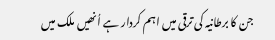جن کا برطانیہ کی ترقی میں اہم کردار ہے اُنھیں ملک میں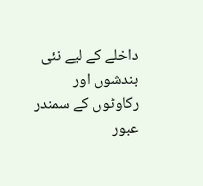داخلے کے لیے نئی بندشوں اور رکاوٹوں کے سمندر عبور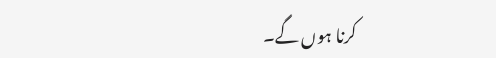کرنا ہوں گے۔